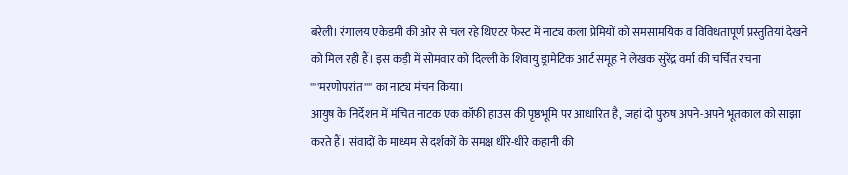बरेली। रंगालय एकेडमी की ओर से चल रहे थिएटर फेस्ट में नाट्य कला प्रेमियों को समसामयिक व विविधतापूर्ण प्रस्तुतियां देखने को मिल रही हैं। इस कड़ी में सोमवार को दिल्ली के शिवायु ड्रामेटिक आर्ट समूह ने लेखक सुरेंद्र वर्मा की चर्चित रचना ''''मरणोपरांत'''' का नाट्य मंचन किया।
आयुष के निर्देशन में मंचित नाटक एक कॉफी हाउस की पृष्ठभूमि पर आधारित है, जहां दो पुरुष अपने-अपने भूतकाल को साझा करते हैं। संवादों के माध्यम से दर्शकों के समक्ष धीरे-धीरे कहानी की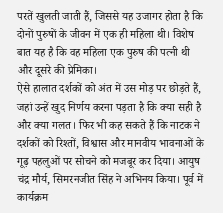परतें खुलती जाती हैं, जिससे यह उजागर होता है कि दोनों पुरुषों के जीवन में एक ही महिला थी। विशेष बात यह है कि वह महिला एक पुरुष की पत्नी थी और दूसरे की प्रेमिका।
ऐसे हालात दर्शकों को अंत में उस मोड़ पर छोड़ते हैं, जहां उन्हें खुद निर्णय करना पड़ता है कि क्या सही है और क्या गलत। फिर भी कह सकते हैं कि नाटक ने दर्शकों को रिश्तों, विश्वास और मानवीय भावनाओं के गूढ़ पहलुओं पर सोचने को मजबूर कर दिया। आयुष चंद्र मौर्य, सिमरनजीत सिंह ने अभिनय किया। पूर्व में कार्यक्रम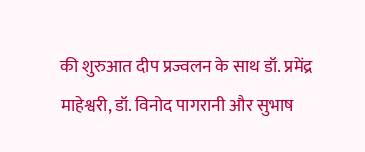की शुरुआत दीप प्रज्वलन के साथ डॉ. प्रमेंद्र माहेश्वरी, डॉ. विनोद पागरानी और सुभाष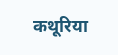कथूरिया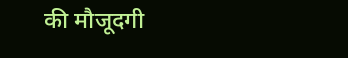की मौजूदगी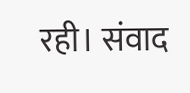रही। संवाद